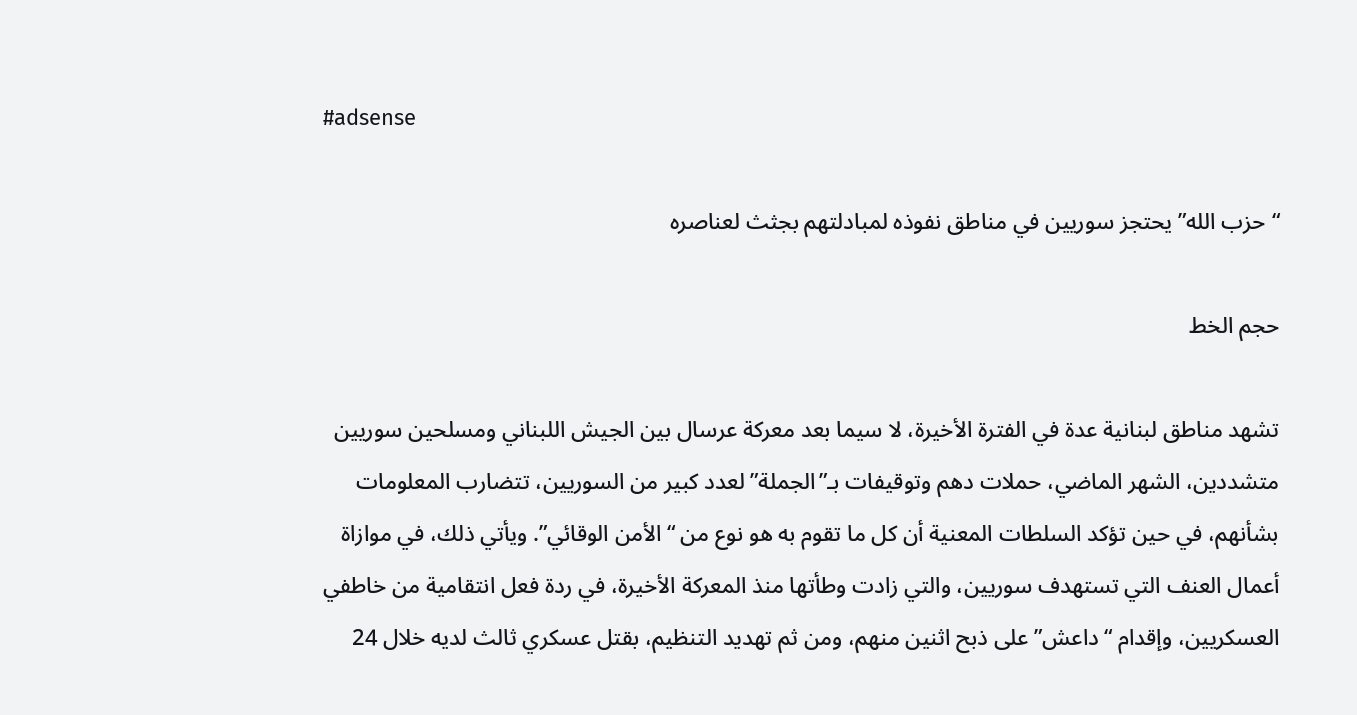#adsense

“حزب الله” يحتجز سوريين في مناطق نفوذه لمبادلتهم بجثث لعناصره

حجم الخط

تشهد مناطق لبنانية عدة في الفترة الأخيرة، لا سيما بعد معركة عرسال بين الجيش اللبناني ومسلحين سوريين متشددين، الشهر الماضي، حملات دهم وتوقيفات بـ”الجملة” لعدد كبير من السوريين، تتضارب المعلومات بشأنهم، في حين تؤكد السلطات المعنية أن كل ما تقوم به هو نوع من “الأمن الوقائي”. ويأتي ذلك، في موازاة أعمال العنف التي تستهدف سوريين، والتي زادت وطأتها منذ المعركة الأخيرة، في ردة فعل انتقامية من خاطفي العسكريين، وإقدام “داعش” على ذبح اثنين منهم، ومن ثم تهديد التنظيم، بقتل عسكري ثالث لديه خلال 24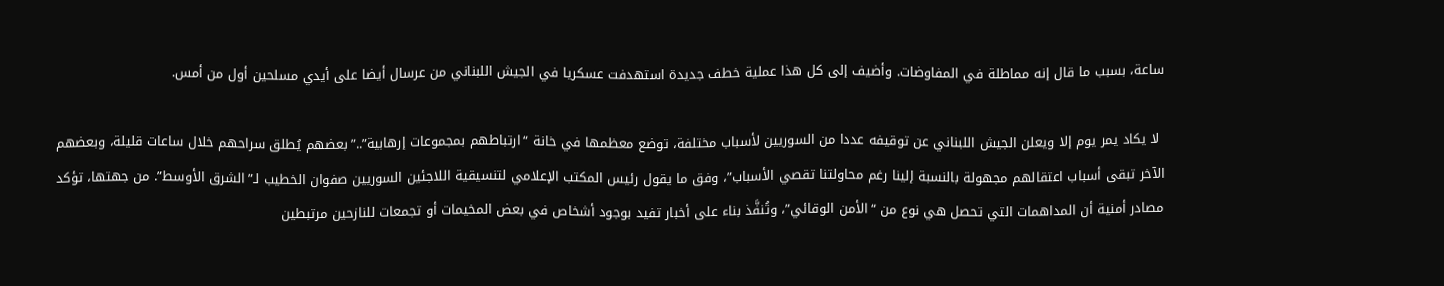ساعة، بسبب ما قال إنه مماطلة في المفاوضات. وأضيف إلى كل هذا عملية خطف جديدة استهدفت عسكريا في الجيش اللبناني من عرسال أيضا على أيدي مسلحين أول من أمس.

 لا يكاد يمر يوم إلا ويعلن الجيش اللبناني عن توقيفه عددا من السوريين لأسباب مختلفة، توضع معظمها في خانة “ارتباطهم بمجموعات إرهابية”..”بعضهم يُطلق سراحهم خلال ساعات قليلة، وبعضهم الآخر تبقى أسباب اعتقالهم مجهولة بالنسبة إلينا رغم محاولتنا تقصي الأسباب”، وفق ما يقول رئيس المكتب الإعلامي لتنسيقية اللاجئين السوريين صفوان الخطيب لـ”الشرق الأوسط”. من جهتها، تؤكد مصادر أمنية أن المداهمات التي تحصل هي نوع من “الأمن الوقائي”، وتُنفَّذ بناء على أخبار تفيد بوجود أشخاص في بعض المخيمات أو تجمعات للنازحين مرتبطين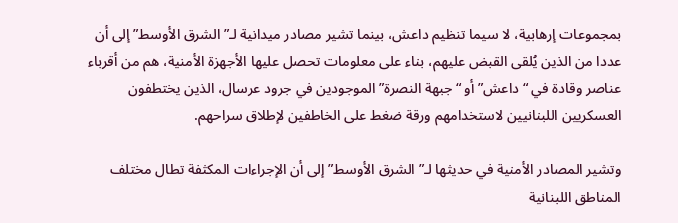بمجموعات إرهابية، لا سيما تنظيم داعش، بينما تشير مصادر ميدانية لـ”الشرق الأوسط” إلى أن عددا من الذين يُلقى القبض عليهم، بناء على معلومات تحصل عليها الأجهزة الأمنية، هم من أقرباء عناصر وقادة في “داعش” أو “جبهة النصرة” الموجودين في جرود عرسال، الذين يختطفون العسكريين اللبنانيين لاستخدامهم ورقة ضغط على الخاطفين لإطلاق سراحهم.

وتشير المصادر الأمنية في حديثها لـ”الشرق الأوسط” إلى أن الإجراءات المكثفة تطال مختلف المناطق اللبنانية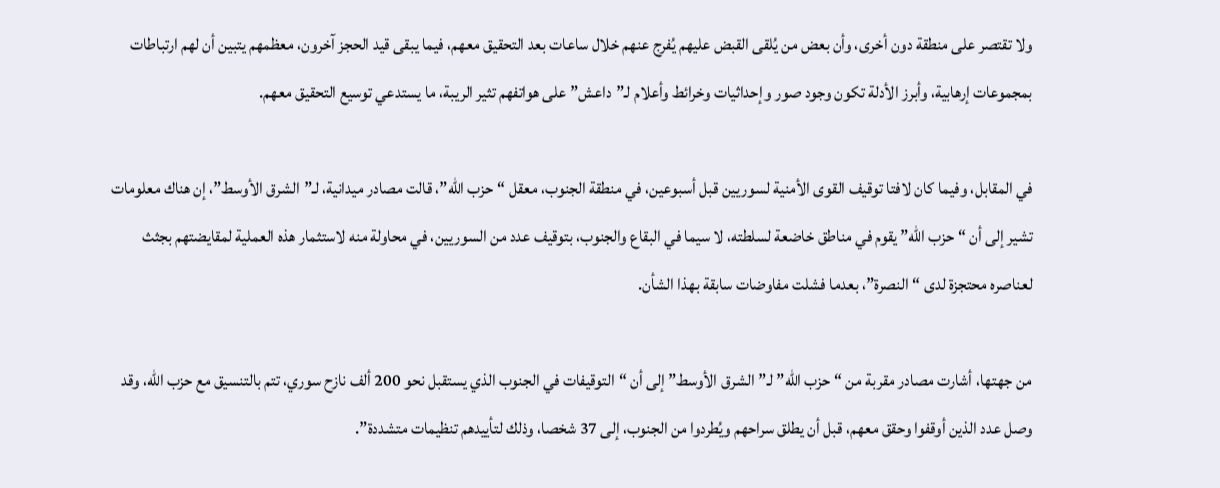ولا تقتصر على منطقة دون أخرى، وأن بعض من يُلقى القبض عليهم يُفرج عنهم خلال ساعات بعد التحقيق معهم، فيما يبقى قيد الحجز آخرون، معظمهم يتبين أن لهم ارتباطات بمجموعات إرهابية، وأبرز الأدلة تكون وجود صور وإحداثيات وخرائط وأعلام لـ”داعش” على هواتفهم تثير الريبة، ما يستدعي توسيع التحقيق معهم.

في المقابل، وفيما كان لافتا توقيف القوى الأمنية لسوريين قبل أسبوعين، في منطقة الجنوب، معقل “حزب الله”، قالت مصادر ميدانية، لـ”الشرق الأوسط”، إن هناك معلومات تشير إلى أن “حزب الله” يقوم في مناطق خاضعة لسلطته، لا سيما في البقاع والجنوب، بتوقيف عدد من السوريين، في محاولة منه لاستثمار هذه العملية لمقايضتهم بجثث لعناصره محتجزة لدى “النصرة”، بعدما فشلت مفاوضات سابقة بهذا الشأن.

من جهتها، أشارت مصادر مقربة من “حزب الله” لـ”الشرق الأوسط” إلى أن “التوقيفات في الجنوب الذي يستقبل نحو 200 ألف نازح سوري، تتم بالتنسيق مع حزب الله، وقد وصل عدد الذين أوقفوا وحقق معهم، قبل أن يطلق سراحهم ويُطردوا من الجنوب، إلى 37 شخصا، وذلك لتأييدهم تنظيمات متشددة”.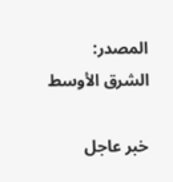المصدر:
الشرق الأوسط

خبر عاجل